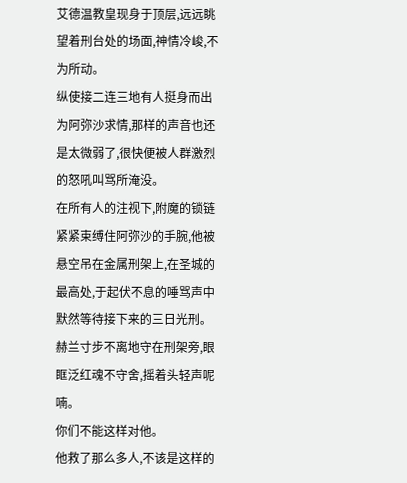艾德温教皇现身于顶层,远远眺望着刑台处的场面,神情冷峻,不为所动。
纵使接二连三地有人挺身而出为阿弥沙求情,那样的声音也还是太微弱了,很快便被人群激烈的怒吼叫骂所淹没。
在所有人的注视下,附魔的锁链紧紧束缚住阿弥沙的手腕,他被悬空吊在金属刑架上,在圣城的最高处,于起伏不息的唾骂声中默然等待接下来的三日光刑。
赫兰寸步不离地守在刑架旁,眼眶泛红魂不守舍,摇着头轻声呢喃。
你们不能这样对他。
他救了那么多人,不该是这样的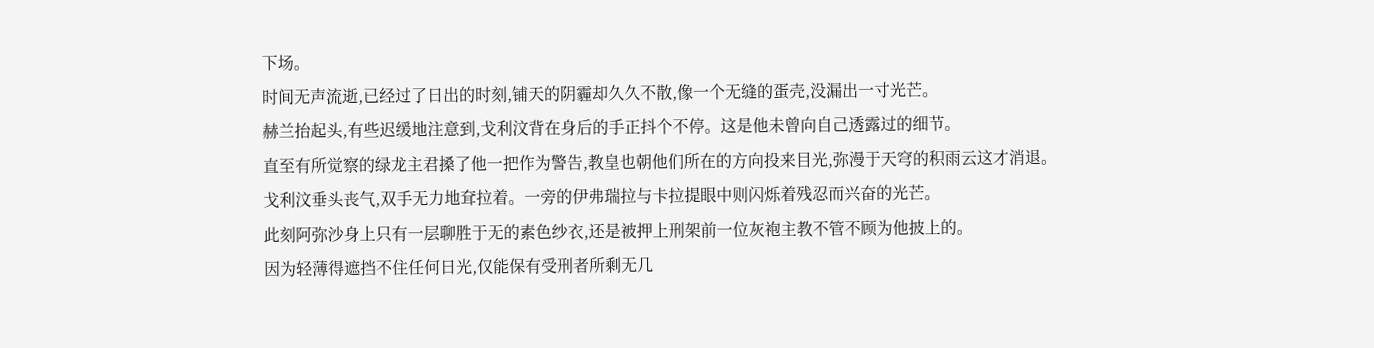下场。
时间无声流逝,已经过了日出的时刻,铺天的阴霾却久久不散,像一个无缝的蛋壳,没漏出一寸光芒。
赫兰抬起头,有些迟缓地注意到,戈利汶背在身后的手正抖个不停。这是他未曾向自己透露过的细节。
直至有所觉察的绿龙主君搡了他一把作为警告,教皇也朝他们所在的方向投来目光,弥漫于天穹的积雨云这才消退。
戈利汶垂头丧气,双手无力地耷拉着。一旁的伊弗瑞拉与卡拉提眼中则闪烁着残忍而兴奋的光芒。
此刻阿弥沙身上只有一层聊胜于无的素色纱衣,还是被押上刑架前一位灰袍主教不管不顾为他披上的。
因为轻薄得遮挡不住任何日光,仅能保有受刑者所剩无几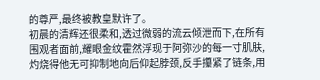的尊严,最终被教皇默许了。
初晨的清辉还很柔和,透过微弱的流云倾泄而下,在所有围观者面前,耀眼金纹霍然浮现于阿弥沙的每一寸肌肤,灼烧得他无可抑制地向后仰起脖颈,反手攥紧了链条,用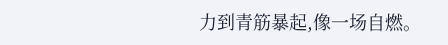力到青筋暴起,像一场自燃。